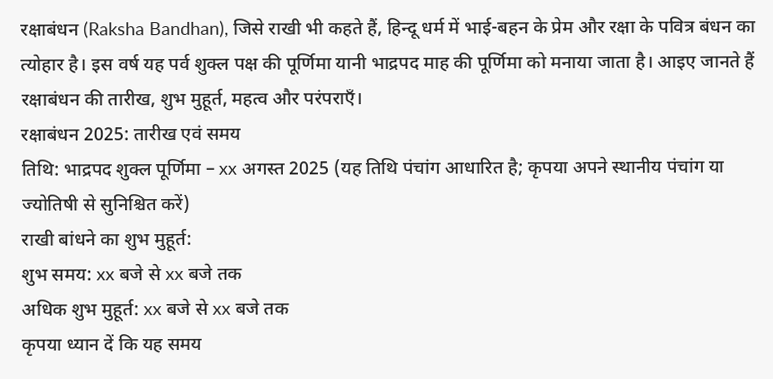रक्षाबंधन (Raksha Bandhan), जिसे राखी भी कहते हैं, हिन्दू धर्म में भाई-बहन के प्रेम और रक्षा के पवित्र बंधन का त्योहार है। इस वर्ष यह पर्व शुक्ल पक्ष की पूर्णिमा यानी भाद्रपद माह की पूर्णिमा को मनाया जाता है। आइए जानते हैं रक्षाबंधन की तारीख, शुभ मुहूर्त, महत्व और परंपराएँ।
रक्षाबंधन 2025: तारीख एवं समय
तिथि: भाद्रपद शुक्ल पूर्णिमा – xx अगस्त 2025 (यह तिथि पंचांग आधारित है; कृपया अपने स्थानीय पंचांग या ज्योतिषी से सुनिश्चित करें)
राखी बांधने का शुभ मुहूर्त:
शुभ समय: xx बजे से xx बजे तक
अधिक शुभ मुहूर्त: xx बजे से xx बजे तक
कृपया ध्यान दें कि यह समय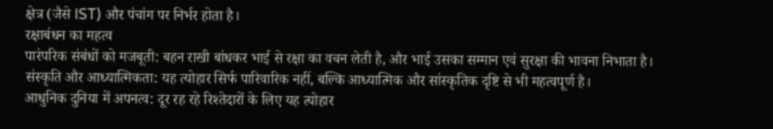क्षेत्र (जैसे IST) और पंचांग पर निर्भर होता है।
रक्षाबंधन का महत्व
पारंपरिक संबंधों को मजबूती: बहन राखी बांधकर भाई से रक्षा का वचन लेती है, और भाई उसका सम्मान एवं सुरक्षा की भावना निभाता है।
संस्कृति और आध्यात्मिकता: यह त्योहार सिर्फ पारिवारिक नहीं, बल्कि आध्यात्मिक और सांस्कृतिक दृष्टि से भी महत्वपूर्ण है।
आधुनिक दुनिया में अपनत्व: दूर रह रहे रिश्तेदारों के लिए यह त्योहार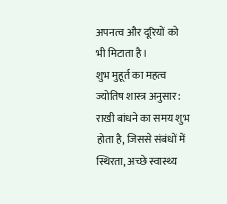अपनत्व और दूरियों को भी मिटाता है।
शुभ मुहूर्त का महत्व
ज्योतिष शास्त्र अनुसार: राखी बांधने का समय शुभ होता है, जिससे संबंधों में स्थिरता, अच्छे स्वास्थ्य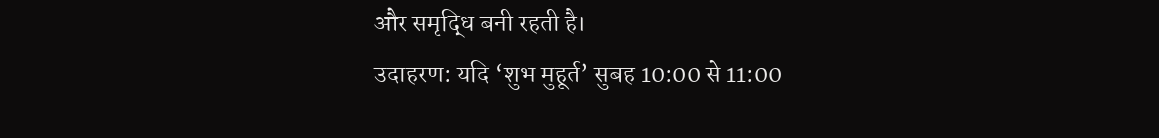और समृद्धि बनी रहती है।
उदाहरण: यदि ‘शुभ मुहूर्त’ सुबह 10:00 से 11:00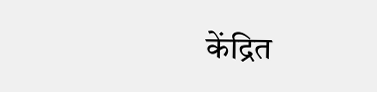केंद्रित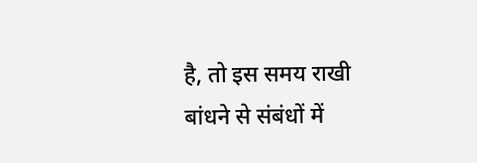है, तो इस समय राखी बांधने से संबंधों में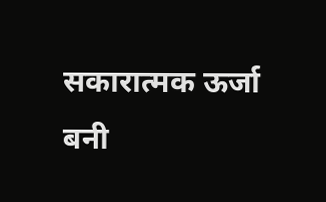सकारात्मक ऊर्जा बनी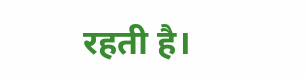रहती है।